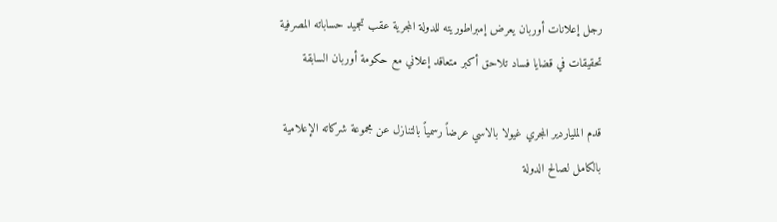رجل إعلانات أوربان يعرض إمبراطوريته للدولة المجرية عقب تجميد حساباته المصرفية
تحقيقات في قضايا فساد تلاحق أكبر متعاقد إعلاني مع حكومة أوربان السابقة

قدم الملياردير المجري غيولا بالاسي عرضاً رسمياً بالتنازل عن مجموعة شركاته الإعلامية بالكامل لصالح الدولة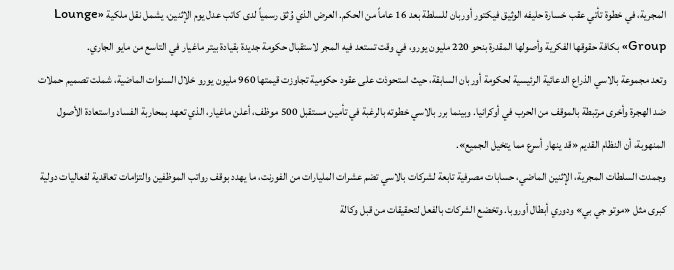المجرية، في خطوة تأتي عقب خسارة حليفه الوثيق فيكتور أوربان للسلطة بعد 16 عاماً من الحكم. العرض الذي وُثق رسمياً لدى كاتب عدل يوم الإثنين، يشمل نقل ملكية «Lounge Group» بكافة حقوقها الفكرية وأصولها المقدرة بنحو 220 مليون يورو، في وقت تستعد فيه المجر لاستقبال حكومة جديدة بقيادة بيتر ماغيار في التاسع من مايو الجاري.
وتعد مجموعة بالاسي الذراع الدعائية الرئيسية لحكومة أوربان السابقة، حيث استحوذت على عقود حكومية تجاوزت قيمتها 960 مليون يورو خلال السنوات الماضية، شملت تصميم حملات ضد الهجرة وأخرى مرتبطة بالموقف من الحرب في أوكرانيا. وبينما برر بالاسي خطوته بالرغبة في تأمين مستقبل 500 موظف، أعلن ماغيار، الذي تعهد بمحاربة الفساد واستعادة الأصول المنهوبة، أن النظام القديم «قد ينهار أسرع مما يتخيل الجميع».
وجمدت السلطات المجرية، الإثنين الماضي، حسابات مصرفية تابعة لشركات بالاسي تضم عشرات المليارات من الفورنت، ما يهدد بوقف رواتب الموظفين والتزامات تعاقدية لفعاليات دولية كبرى مثل «موتو جي بي» ودوري أبطال أوروبا. وتخضع الشركات بالفعل لتحقيقات من قبل وكالة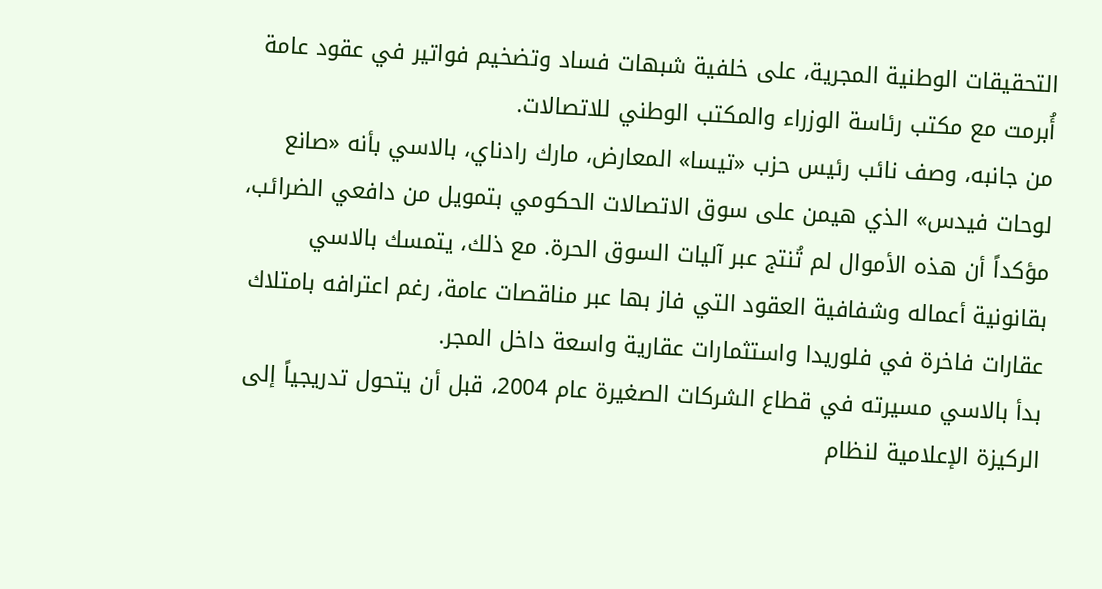التحقيقات الوطنية المجرية، على خلفية شبهات فساد وتضخيم فواتير في عقود عامة أُبرمت مع مكتب رئاسة الوزراء والمكتب الوطني للاتصالات.
من جانبه، وصف نائب رئيس حزب «تيسا» المعارض، مارك رادناي، بالاسي بأنه «صانع لوحات فيدس» الذي هيمن على سوق الاتصالات الحكومي بتمويل من دافعي الضرائب، مؤكداً أن هذه الأموال لم تُنتج عبر آليات السوق الحرة. مع ذلك، يتمسك بالاسي بقانونية أعماله وشفافية العقود التي فاز بها عبر مناقصات عامة، رغم اعترافه بامتلاك عقارات فاخرة في فلوريدا واستثمارات عقارية واسعة داخل المجر.
بدأ بالاسي مسيرته في قطاع الشركات الصغيرة عام 2004، قبل أن يتحول تدريجياً إلى الركيزة الإعلامية لنظام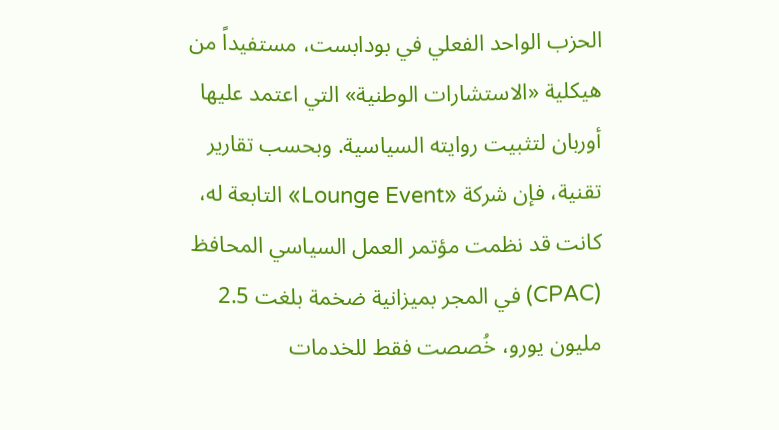الحزب الواحد الفعلي في بودابست، مستفيداً من هيكلية «الاستشارات الوطنية» التي اعتمد عليها أوربان لتثبيت روايته السياسية. وبحسب تقارير تقنية، فإن شركة «Lounge Event» التابعة له، كانت قد نظمت مؤتمر العمل السياسي المحافظ (CPAC) في المجر بميزانية ضخمة بلغت 2.5 مليون يورو، خُصصت فقط للخدمات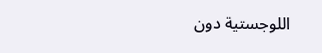اللوجستية دون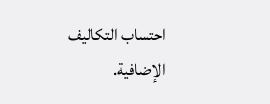احتساب التكاليف الإضافية.